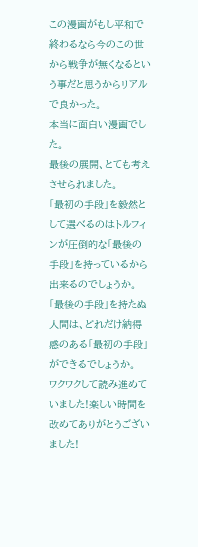この漫画がもし平和で終わるなら今のこの世から戦争が無くなるという事だと思うからリアルで良かった。
本当に面白い漫画でした。
最後の展開、とても考えさせられました。
「最初の手段」を毅然として選べるのはトルフィンが圧倒的な「最後の手段」を持っているから出来るのでしょうか。
「最後の手段」を持たぬ人間は、どれだけ納得感のある「最初の手段」ができるでしょうか。
ワクワクして読み進めていました!楽しい時間を改めてありがとうございました!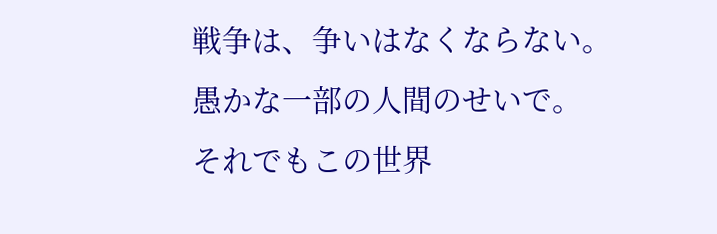戦争は、争いはなくならない。
愚かな一部の人間のせいで。
それでもこの世界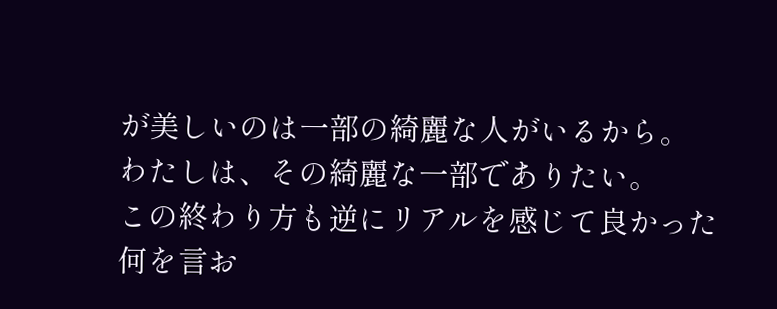が美しいのは一部の綺麗な人がいるから。
わたしは、その綺麗な一部でありたい。
この終わり方も逆にリアルを感じて良かった
何を言お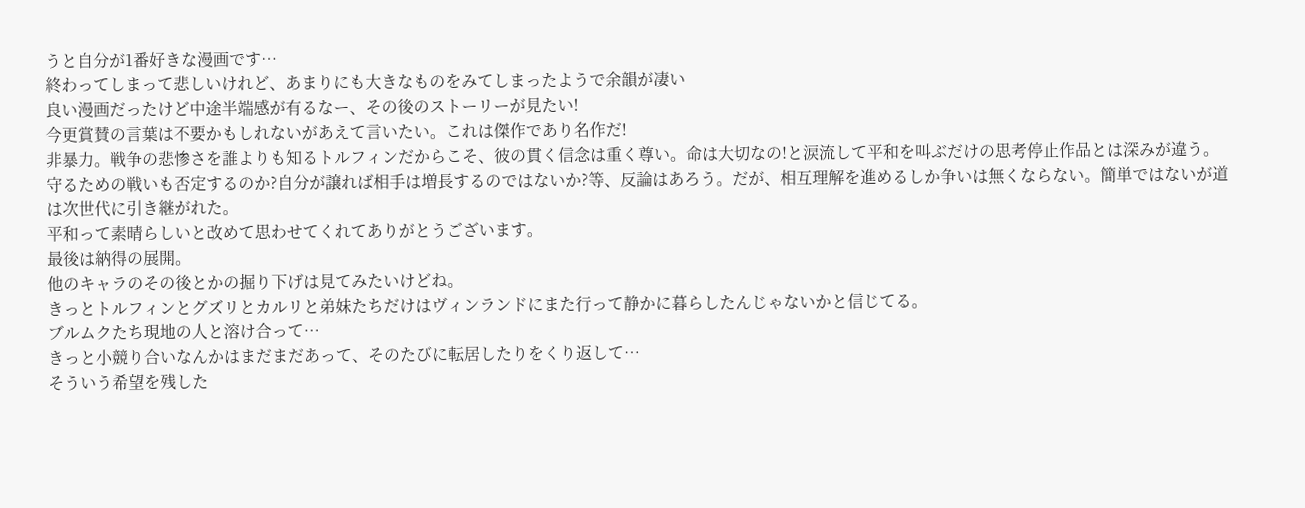うと自分が1番好きな漫画です…
終わってしまって悲しいけれど、あまりにも大きなものをみてしまったようで余韻が凄い
良い漫画だったけど中途半端感が有るなー、その後のストーリーが見たい!
今更賞賛の言葉は不要かもしれないがあえて言いたい。これは傑作であり名作だ!
非暴力。戦争の悲惨さを誰よりも知るトルフィンだからこそ、彼の貫く信念は重く尊い。命は大切なの!と涙流して平和を叫ぶだけの思考停止作品とは深みが違う。
守るための戦いも否定するのか?自分が譲れば相手は増長するのではないか?等、反論はあろう。だが、相互理解を進めるしか争いは無くならない。簡単ではないが道は次世代に引き継がれた。
平和って素晴らしいと改めて思わせてくれてありがとうございます。
最後は納得の展開。
他のキャラのその後とかの掘り下げは見てみたいけどね。
きっとトルフィンとグズリとカルリと弟妹たちだけはヴィンランドにまた行って静かに暮らしたんじゃないかと信じてる。
ブルムクたち現地の人と溶け合って…
きっと小競り合いなんかはまだまだあって、そのたびに転居したりをくり返して…
そういう希望を残した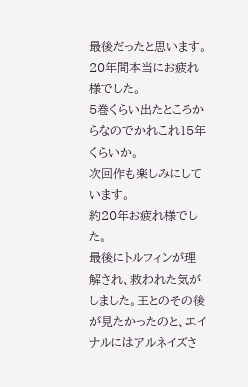最後だったと思います。
20年間本当にお疲れ様でした。
5巻くらい出たところからなのでかれこれ15年くらいか。
次回作も楽しみにしています。
約20年お疲れ様でした。
最後にトルフィンが理解され、救われた気がしました。王とのその後が見たかったのと、エイナルにはアルネイズさ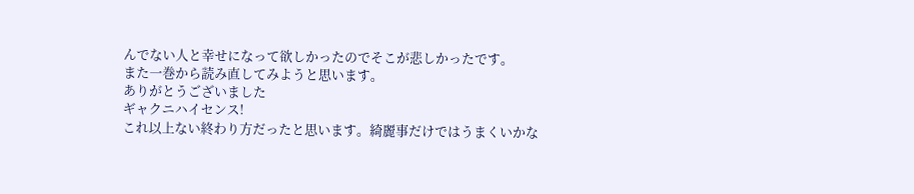んでない人と幸せになって欲しかったのでそこが悲しかったです。
また一巻から読み直してみようと思います。
ありがとうございました
ギャクニハイセンス!
これ以上ない終わり方だったと思います。綺麗事だけではうまくいかな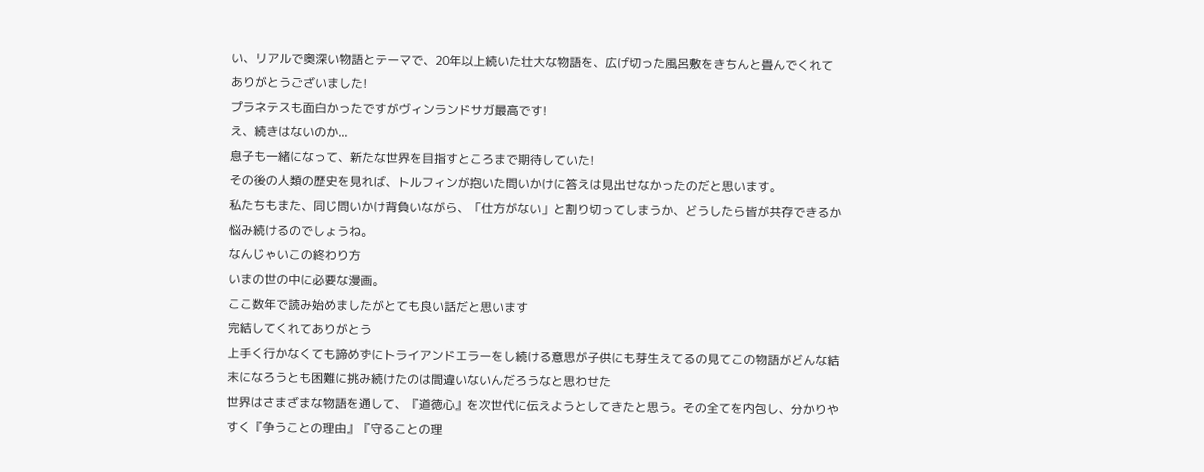い、リアルで奥深い物語とテーマで、20年以上続いた壮大な物語を、広げ切った風呂敷をきちんと畳んでくれてありがとうございました!
プラネテスも面白かったですがヴィンランドサガ最高です!
え、続きはないのか...
息子も一緒になって、新たな世界を目指すところまで期待していた!
その後の人類の歴史を見れば、トルフィンが抱いた問いかけに答えは見出せなかったのだと思います。
私たちもまた、同じ問いかけ背負いながら、「仕方がない」と割り切ってしまうか、どうしたら皆が共存できるか悩み続けるのでしょうね。
なんじゃいこの終わり方
いまの世の中に必要な漫画。
ここ数年で読み始めましたがとても良い話だと思います
完結してくれてありがとう
上手く行かなくても諦めずにトライアンドエラーをし続ける意思が子供にも芽生えてるの見てこの物語がどんな結末になろうとも困難に挑み続けたのは間違いないんだろうなと思わせた
世界はさまざまな物語を通して、『道徳心』を次世代に伝えようとしてきたと思う。その全てを内包し、分かりやすく『争うことの理由』『守ることの理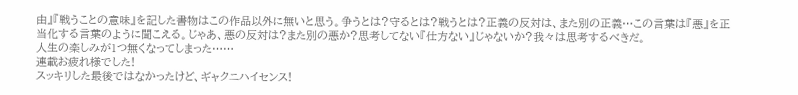由』『戦うことの意味』を記した書物はこの作品以外に無いと思う。争うとは?守るとは?戦うとは?正義の反対は、また別の正義…この言葉は『悪』を正当化する言葉のように聞こえる。じゃあ、悪の反対は?また別の悪か?思考してない『仕方ない』じゃないか?我々は思考するべきだ。
人生の楽しみが1つ無くなってしまった……
連載お疲れ様でした!
スッキリした最後ではなかったけど、ギャクニハイセンス!